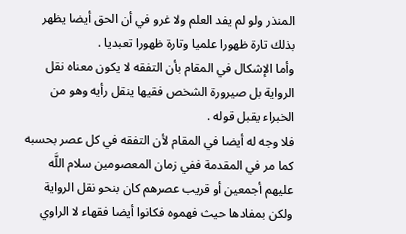المنذر ولو لم يفد العلم ولا غرو في أن الحق أيضا يظهر بذلك تارة ظهورا علميا وتارة ظهورا تعبديا .
وأما الإشكال في المقام بأن التفقه لا يكون معناه نقل الرواية بل صيرورة الشخص فقيها ينقل رأيه وهو من الخبراء يقبل قوله .
فلا وجه له أيضا في المقام لأن التفقه في كل عصر بحسبه كما مر في المقدمة ففي زمان المعصومين سلام اللَّه عليهم أجمعين أو قريب عصرهم كان بنحو نقل الرواية ولكن بمفادها حيث فهموه فكانوا أيضا فقهاء لا الراوي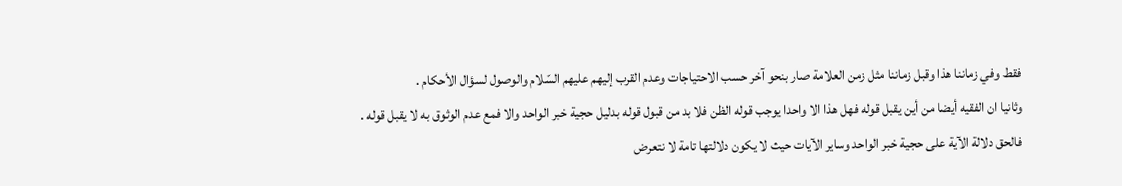فقط وفي زماننا هذا وقبل زماننا مثل زمن العلامة صار بنحو آخر حسب الاحتياجات وعدم القرب إليهم عليهم السّلام والوصول لسؤال الأحكام .
وثانيا ان الفقيه أيضا من أين يقبل قوله فهل هذا الا واحدا يوجب قوله الظن فلا بد من قبول قوله بدليل حجية خبر الواحد والا فمع عدم الوثوق به لا يقبل قوله .
فالحق دلالة الآية على حجية خبر الواحد وساير الآيات حيث لا يكون دلالتها تامة لا نتعرض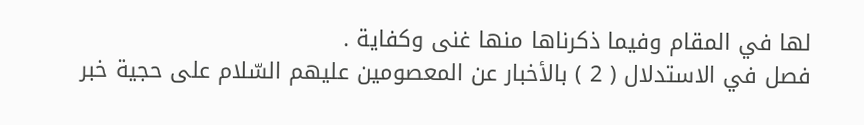لها في المقام وفيما ذكرناها منها غنى وكفاية .
فصل في الاستدلال ( 2 ) بالأخبار عن المعصومين عليهم السّلام على حجية خبر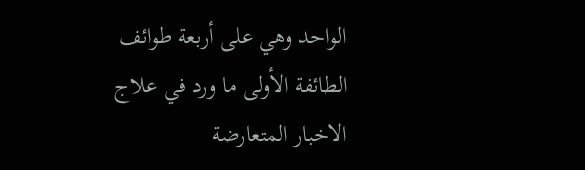الواحد وهي على أربعة طوائف الطائفة الأولى ما ورد في علاج الاخبار المتعارضة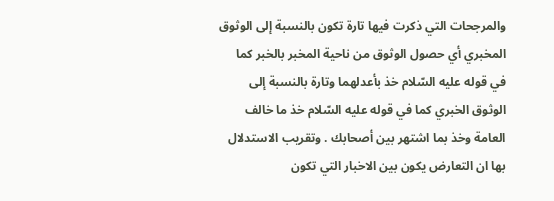والمرجحات التي ذكرت فيها تارة تكون بالنسبة إلى الوثوق المخبري أي حصول الوثوق من ناحية المخبر بالخبر كما في قوله عليه السّلام خذ بأعدلهما وتارة بالنسبة إلى الوثوق الخبري كما في قوله عليه السّلام خذ ما خالف العامة وخذ بما اشتهر بين أصحابك . وتقريب الاستدلال بها ان التعارض يكون بين الاخبار التي تكون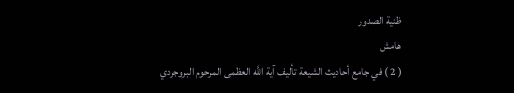ظنية الصدور
هامش
( 2 ) في جامع أحاديث الشيعة تأليف آية اللَّه العظمى المرحوم البروجردي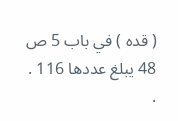( قده ) في باب 5 ص 48 يبلغ عددها 116 . .